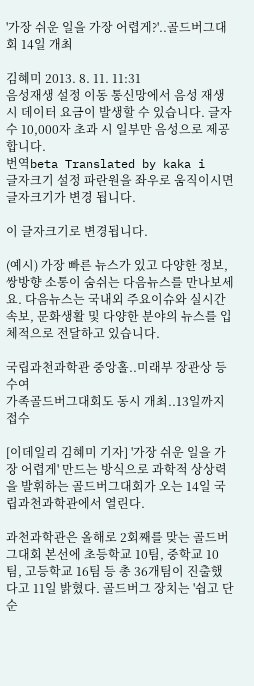'가장 쉬운 일을 가장 어렵게?'..골드버그대회 14일 개최

김혜미 2013. 8. 11. 11:31
음성재생 설정 이동 통신망에서 음성 재생 시 데이터 요금이 발생할 수 있습니다. 글자 수 10,000자 초과 시 일부만 음성으로 제공합니다.
번역beta Translated by kaka i
글자크기 설정 파란원을 좌우로 움직이시면 글자크기가 변경 됩니다.

이 글자크기로 변경됩니다.

(예시) 가장 빠른 뉴스가 있고 다양한 정보, 쌍방향 소통이 숨쉬는 다음뉴스를 만나보세요. 다음뉴스는 국내외 주요이슈와 실시간 속보, 문화생활 및 다양한 분야의 뉴스를 입체적으로 전달하고 있습니다.

국립과천과학관 중앙홀..미래부 장관상 등 수여
가족골드버그대회도 동시 개최..13일까지 접수

[이데일리 김혜미 기자] '가장 쉬운 일을 가장 어렵게' 만드는 방식으로 과학적 상상력을 발휘하는 골드버그대회가 오는 14일 국립과천과학관에서 열린다.

과천과학관은 올해로 2회째를 맞는 골드버그대회 본선에 초등학교 10팀, 중학교 10팀, 고등학교 16팀 등 총 36개팀이 진출했다고 11일 밝혔다. 골드버그 장치는 '쉽고 단순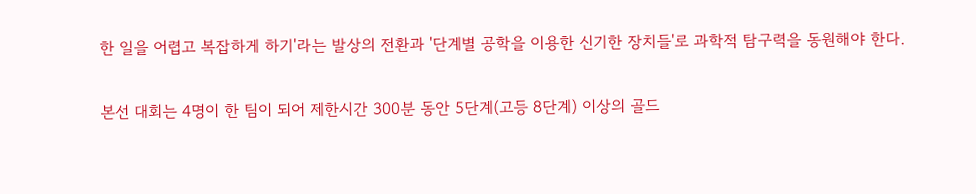한 일을 어렵고 복잡하게 하기'라는 발상의 전환과 '단계별 공학을 이용한 신기한 장치들'로 과학적 탐구력을 동원해야 한다.

본선 대회는 4명이 한 팀이 되어 제한시간 300분 동안 5단계(고등 8단계) 이상의 골드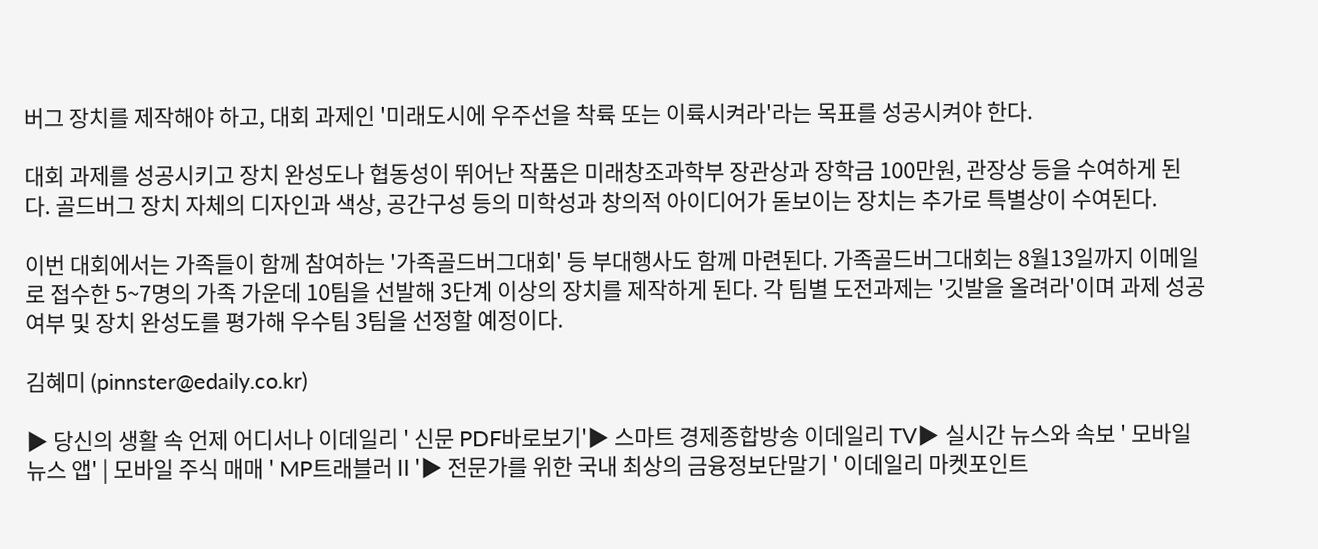버그 장치를 제작해야 하고, 대회 과제인 '미래도시에 우주선을 착륙 또는 이륙시켜라'라는 목표를 성공시켜야 한다.

대회 과제를 성공시키고 장치 완성도나 협동성이 뛰어난 작품은 미래창조과학부 장관상과 장학금 100만원, 관장상 등을 수여하게 된다. 골드버그 장치 자체의 디자인과 색상, 공간구성 등의 미학성과 창의적 아이디어가 돋보이는 장치는 추가로 특별상이 수여된다.

이번 대회에서는 가족들이 함께 참여하는 '가족골드버그대회' 등 부대행사도 함께 마련된다. 가족골드버그대회는 8월13일까지 이메일로 접수한 5~7명의 가족 가운데 10팀을 선발해 3단계 이상의 장치를 제작하게 된다. 각 팀별 도전과제는 '깃발을 올려라'이며 과제 성공여부 및 장치 완성도를 평가해 우수팀 3팀을 선정할 예정이다.

김혜미 (pinnster@edaily.co.kr)

▶ 당신의 생활 속 언제 어디서나 이데일리 ' 신문 PDF바로보기'▶ 스마트 경제종합방송 이데일리 TV▶ 실시간 뉴스와 속보 ' 모바일 뉴스 앱' | 모바일 주식 매매 ' MP트래블러Ⅱ'▶ 전문가를 위한 국내 최상의 금융정보단말기 ' 이데일리 마켓포인트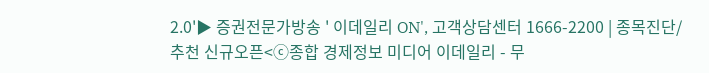2.0'▶ 증권전문가방송 ' 이데일리 ON', 고객상담센터 1666-2200 | 종목진단/추천 신규오픈<ⓒ종합 경제정보 미디어 이데일리 - 무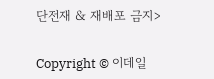단전재 & 재배포 금지>

Copyright © 이데일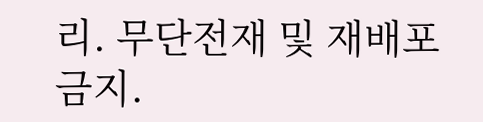리. 무단전재 및 재배포 금지.